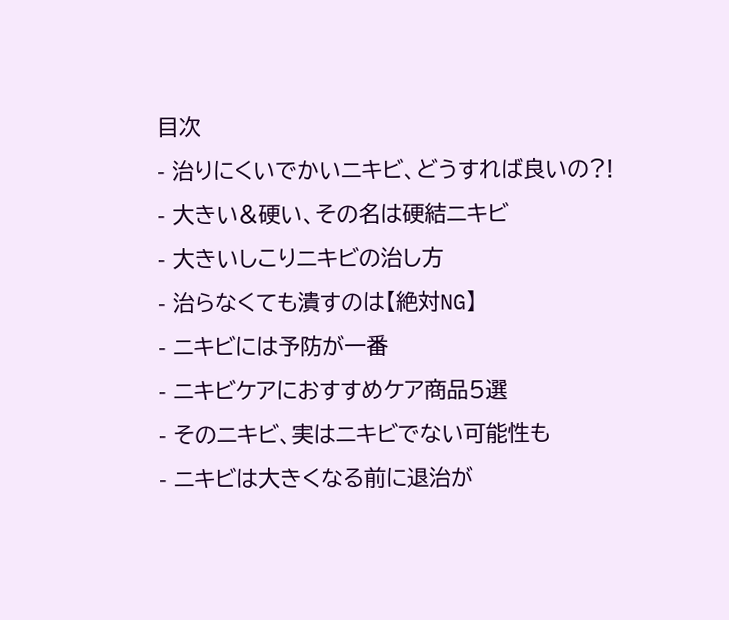目次
- 治りにくいでかいニキビ、どうすれば良いの?!
- 大きい&硬い、その名は硬結ニキビ
- 大きいしこりニキビの治し方
- 治らなくても潰すのは【絶対NG】
- ニキビには予防が一番
- ニキビケアにおすすめケア商品5選
- そのニキビ、実はニキビでない可能性も
- ニキビは大きくなる前に退治が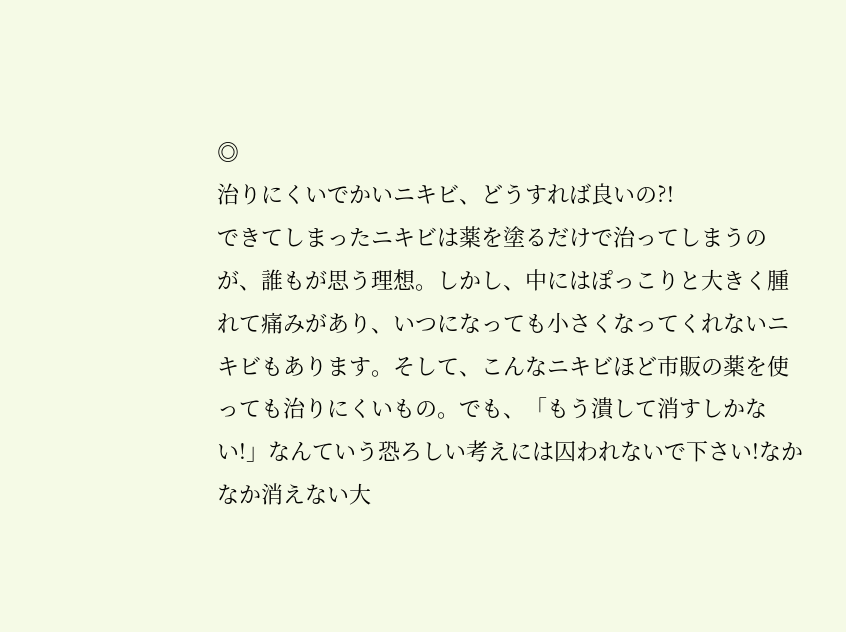◎
治りにくいでかいニキビ、どうすれば良いの?!
できてしまったニキビは薬を塗るだけで治ってしまうのが、誰もが思う理想。しかし、中にはぽっこりと大きく腫れて痛みがあり、いつになっても小さくなってくれないニキビもあります。そして、こんなニキビほど市販の薬を使っても治りにくいもの。でも、「もう潰して消すしかない!」なんていう恐ろしい考えには囚われないで下さい!なかなか消えない大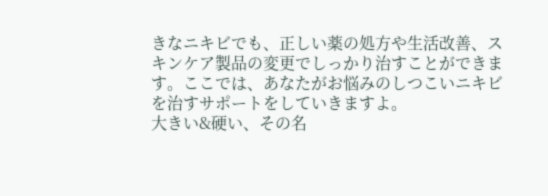きなニキビでも、正しい薬の処方や生活改善、スキンケア製品の変更でしっかり治すことができます。ここでは、あなたがお悩みのしつこいニキビを治すサポートをしていきますよ。
大きい&硬い、その名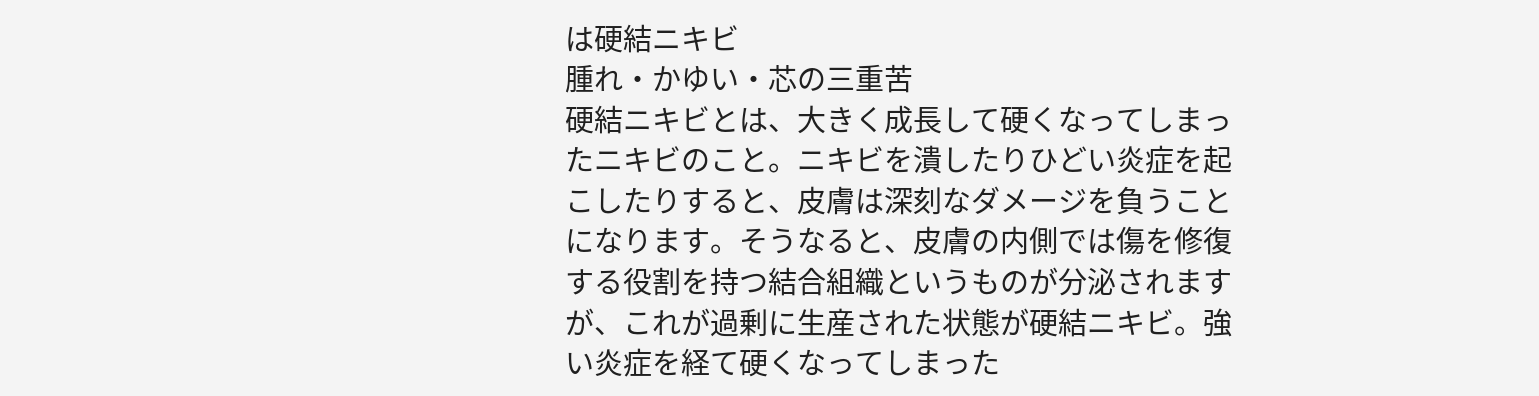は硬結ニキビ
腫れ・かゆい・芯の三重苦
硬結ニキビとは、大きく成長して硬くなってしまったニキビのこと。ニキビを潰したりひどい炎症を起こしたりすると、皮膚は深刻なダメージを負うことになります。そうなると、皮膚の内側では傷を修復する役割を持つ結合組織というものが分泌されますが、これが過剰に生産された状態が硬結ニキビ。強い炎症を経て硬くなってしまった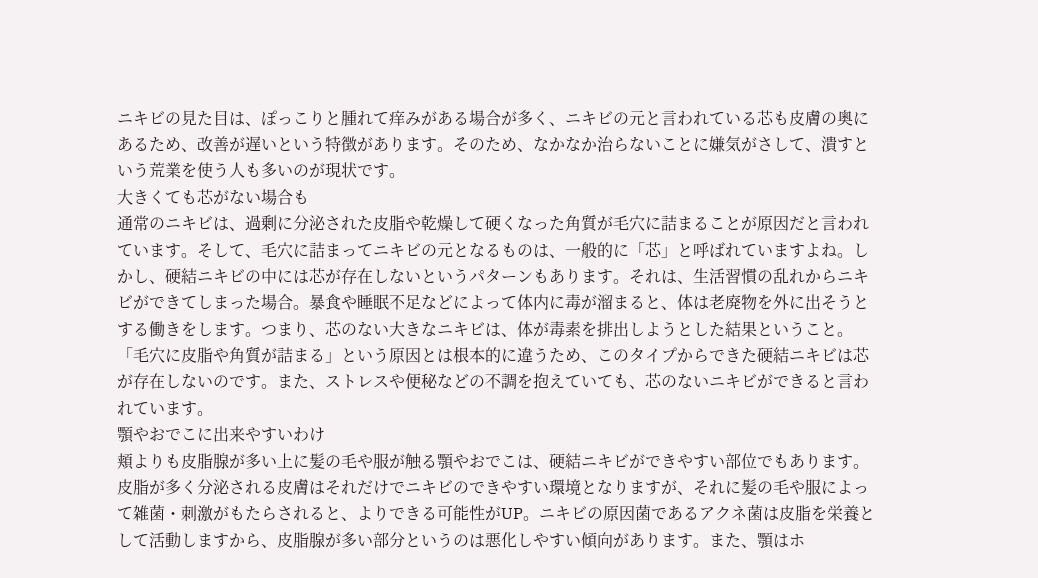ニキビの見た目は、ぽっこりと腫れて痒みがある場合が多く、ニキビの元と言われている芯も皮膚の奥にあるため、改善が遅いという特徴があります。そのため、なかなか治らないことに嫌気がさして、潰すという荒業を使う人も多いのが現状です。
大きくても芯がない場合も
通常のニキビは、過剰に分泌された皮脂や乾燥して硬くなった角質が毛穴に詰まることが原因だと言われています。そして、毛穴に詰まってニキビの元となるものは、一般的に「芯」と呼ばれていますよね。しかし、硬結ニキビの中には芯が存在しないというパターンもあります。それは、生活習慣の乱れからニキビができてしまった場合。暴食や睡眠不足などによって体内に毒が溜まると、体は老廃物を外に出そうとする働きをします。つまり、芯のない大きなニキビは、体が毒素を排出しようとした結果ということ。「毛穴に皮脂や角質が詰まる」という原因とは根本的に違うため、このタイプからできた硬結ニキビは芯が存在しないのです。また、ストレスや便秘などの不調を抱えていても、芯のないニキビができると言われています。
顎やおでこに出来やすいわけ
頬よりも皮脂腺が多い上に髪の毛や服が触る顎やおでこは、硬結ニキビができやすい部位でもあります。皮脂が多く分泌される皮膚はそれだけでニキビのできやすい環境となりますが、それに髪の毛や服によって雑菌・刺激がもたらされると、よりできる可能性がUP。ニキビの原因菌であるアクネ菌は皮脂を栄養として活動しますから、皮脂腺が多い部分というのは悪化しやすい傾向があります。また、顎はホ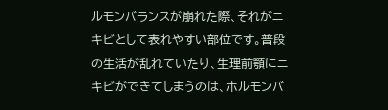ルモンバランスが崩れた際、それがニキビとして表れやすい部位です。普段の生活が乱れていたり、生理前顎にニキビができてしまうのは、ホルモンバ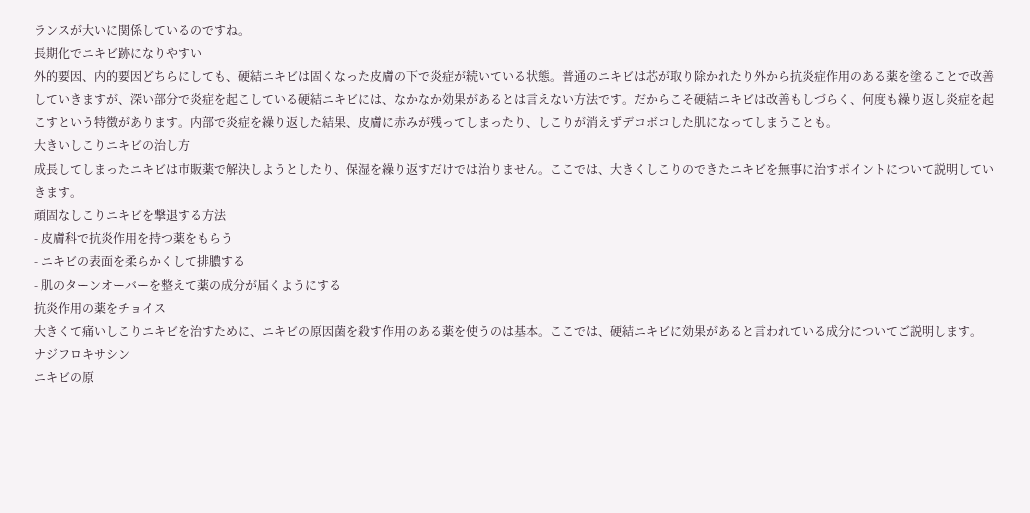ランスが大いに関係しているのですね。
長期化でニキビ跡になりやすい
外的要因、内的要因どちらにしても、硬結ニキビは固くなった皮膚の下で炎症が続いている状態。普通のニキビは芯が取り除かれたり外から抗炎症作用のある薬を塗ることで改善していきますが、深い部分で炎症を起こしている硬結ニキビには、なかなか効果があるとは言えない方法です。だからこそ硬結ニキビは改善もしづらく、何度も繰り返し炎症を起こすという特徴があります。内部で炎症を繰り返した結果、皮膚に赤みが残ってしまったり、しこりが消えずデコボコした肌になってしまうことも。
大きいしこりニキビの治し方
成長してしまったニキビは市販薬で解決しようとしたり、保湿を繰り返すだけでは治りません。ここでは、大きくしこりのできたニキビを無事に治すポイントについて説明していきます。
頑固なしこりニキビを撃退する方法
- 皮膚科で抗炎作用を持つ薬をもらう
- ニキビの表面を柔らかくして排膿する
- 肌のターンオーバーを整えて薬の成分が届くようにする
抗炎作用の薬をチョイス
大きくて痛いしこりニキビを治すために、ニキビの原因菌を殺す作用のある薬を使うのは基本。ここでは、硬結ニキビに効果があると言われている成分についてご説明します。
ナジフロキサシン
ニキビの原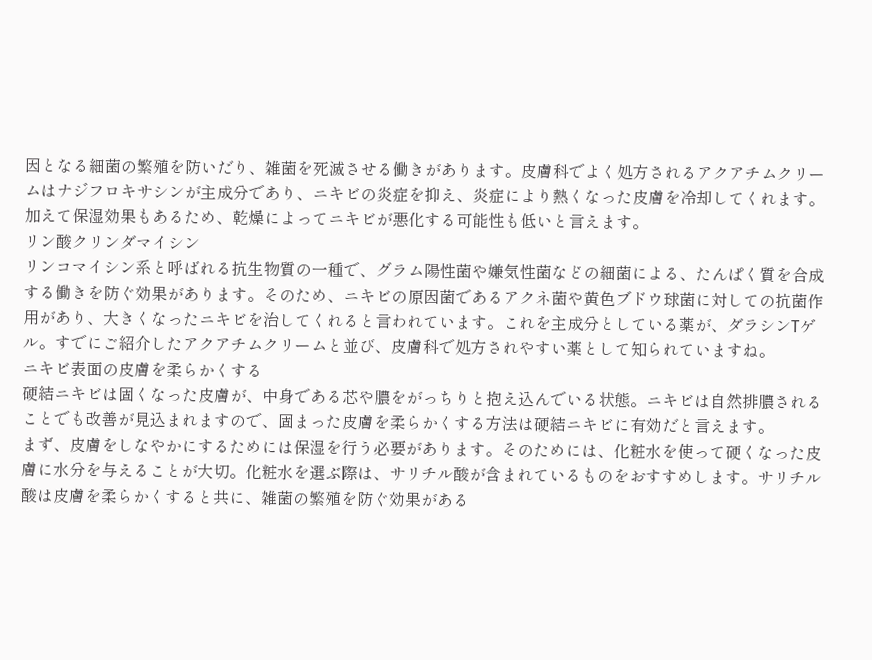因となる細菌の繁殖を防いだり、雑菌を死滅させる働きがあります。皮膚科でよく処方されるアクアチムクリームはナジフロキサシンが主成分であり、ニキビの炎症を抑え、炎症により熱くなった皮膚を冷却してくれます。加えて保湿効果もあるため、乾燥によってニキビが悪化する可能性も低いと言えます。
リン酸クリンダマイシン
リンコマイシン系と呼ばれる抗生物質の一種で、グラム陽性菌や嫌気性菌などの細菌による、たんぱく質を合成する働きを防ぐ効果があります。そのため、ニキビの原因菌であるアクネ菌や黄色ブドウ球菌に対しての抗菌作用があり、大きくなったニキビを治してくれると言われています。これを主成分としている薬が、ダラシンTゲル。すでにご紹介したアクアチムクリームと並び、皮膚科で処方されやすい薬として知られていますね。
ニキビ表面の皮膚を柔らかくする
硬結ニキビは固くなった皮膚が、中身である芯や膿をがっちりと抱え込んでいる状態。ニキビは自然排膿されることでも改善が見込まれますので、固まった皮膚を柔らかくする方法は硬結ニキビに有効だと言えます。
まず、皮膚をしなやかにするためには保湿を行う必要があります。そのためには、化粧水を使って硬くなった皮膚に水分を与えることが大切。化粧水を選ぶ際は、サリチル酸が含まれているものをおすすめします。サリチル酸は皮膚を柔らかくすると共に、雑菌の繁殖を防ぐ効果がある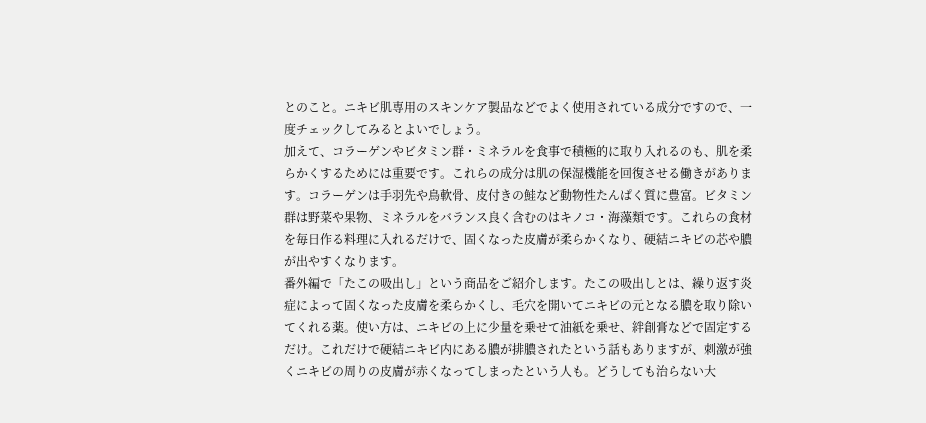とのこと。ニキビ肌専用のスキンケア製品などでよく使用されている成分ですので、一度チェックしてみるとよいでしょう。
加えて、コラーゲンやビタミン群・ミネラルを食事で積極的に取り入れるのも、肌を柔らかくするためには重要です。これらの成分は肌の保湿機能を回復させる働きがあります。コラーゲンは手羽先や鳥軟骨、皮付きの鮭など動物性たんぱく質に豊富。ビタミン群は野菜や果物、ミネラルをバランス良く含むのはキノコ・海藻類です。これらの食材を毎日作る料理に入れるだけで、固くなった皮膚が柔らかくなり、硬結ニキビの芯や膿が出やすくなります。
番外編で「たこの吸出し」という商品をご紹介します。たこの吸出しとは、繰り返す炎症によって固くなった皮膚を柔らかくし、毛穴を開いてニキビの元となる膿を取り除いてくれる薬。使い方は、ニキビの上に少量を乗せて油紙を乗せ、絆創膏などで固定するだけ。これだけで硬結ニキビ内にある膿が排膿されたという話もありますが、刺激が強くニキビの周りの皮膚が赤くなってしまったという人も。どうしても治らない大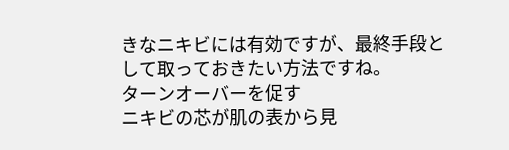きなニキビには有効ですが、最終手段として取っておきたい方法ですね。
ターンオーバーを促す
ニキビの芯が肌の表から見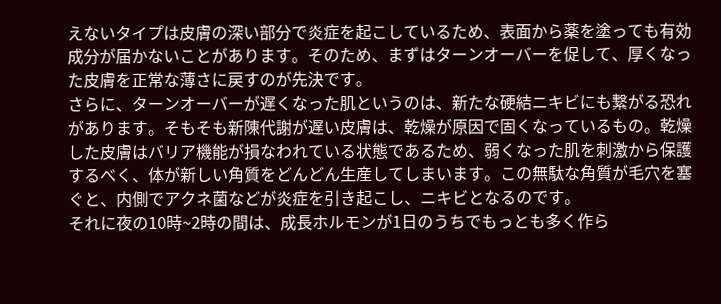えないタイプは皮膚の深い部分で炎症を起こしているため、表面から薬を塗っても有効成分が届かないことがあります。そのため、まずはターンオーバーを促して、厚くなった皮膚を正常な薄さに戻すのが先決です。
さらに、ターンオーバーが遅くなった肌というのは、新たな硬結ニキビにも繋がる恐れがあります。そもそも新陳代謝が遅い皮膚は、乾燥が原因で固くなっているもの。乾燥した皮膚はバリア機能が損なわれている状態であるため、弱くなった肌を刺激から保護するべく、体が新しい角質をどんどん生産してしまいます。この無駄な角質が毛穴を塞ぐと、内側でアクネ菌などが炎症を引き起こし、ニキビとなるのです。
それに夜の10時~2時の間は、成長ホルモンが1日のうちでもっとも多く作ら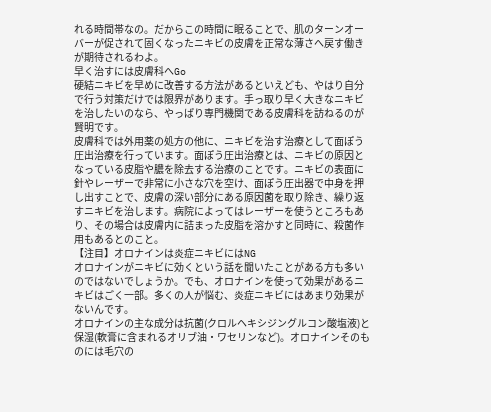れる時間帯なの。だからこの時間に眠ることで、肌のターンオーバーが促されて固くなったニキビの皮膚を正常な薄さへ戻す働きが期待されるわよ。
早く治すには皮膚科へGo
硬結ニキビを早めに改善する方法があるといえども、やはり自分で行う対策だけでは限界があります。手っ取り早く大きなニキビを治したいのなら、やっぱり専門機関である皮膚科を訪ねるのが賢明です。
皮膚科では外用薬の処方の他に、ニキビを治す治療として面ぽう圧出治療を行っています。面ぽう圧出治療とは、ニキビの原因となっている皮脂や膿を除去する治療のことです。ニキビの表面に針やレーザーで非常に小さな穴を空け、面ぽう圧出器で中身を押し出すことで、皮膚の深い部分にある原因菌を取り除き、繰り返すニキビを治します。病院によってはレーザーを使うところもあり、その場合は皮膚内に詰まった皮脂を溶かすと同時に、殺菌作用もあるとのこと。
【注目】オロナインは炎症ニキビにはNG
オロナインがニキビに効くという話を聞いたことがある方も多いのではないでしょうか。でも、オロナインを使って効果があるニキビはごく一部。多くの人が悩む、炎症ニキビにはあまり効果がないんです。
オロナインの主な成分は抗菌(クロルヘキシジングルコン酸塩液)と保湿(軟膏に含まれるオリブ油・ワセリンなど)。オロナインそのものには毛穴の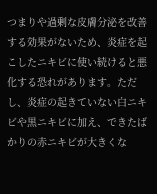つまりや過剰な皮膚分泌を改善する効果がないため、炎症を起こしたニキビに使い続けると悪化する恐れがあります。ただし、炎症の起きていない白ニキビや黒ニキビに加え、できたばかりの赤ニキビが大きくな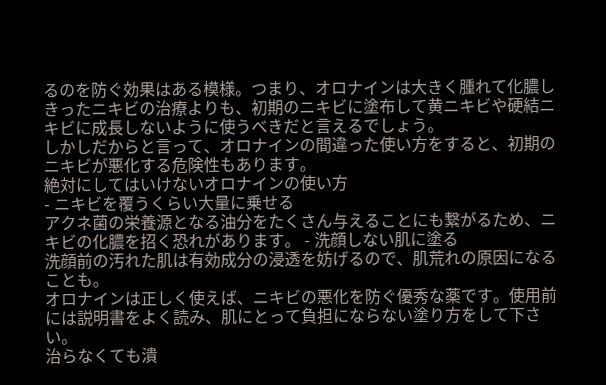るのを防ぐ効果はある模様。つまり、オロナインは大きく腫れて化膿しきったニキビの治療よりも、初期のニキビに塗布して黄ニキビや硬結ニキビに成長しないように使うべきだと言えるでしょう。
しかしだからと言って、オロナインの間違った使い方をすると、初期のニキビが悪化する危険性もあります。
絶対にしてはいけないオロナインの使い方
- ニキビを覆うくらい大量に乗せる
アクネ菌の栄養源となる油分をたくさん与えることにも繋がるため、ニキビの化膿を招く恐れがあります。 - 洗顔しない肌に塗る
洗顔前の汚れた肌は有効成分の浸透を妨げるので、肌荒れの原因になることも。
オロナインは正しく使えば、ニキビの悪化を防ぐ優秀な薬です。使用前には説明書をよく読み、肌にとって負担にならない塗り方をして下さい。
治らなくても潰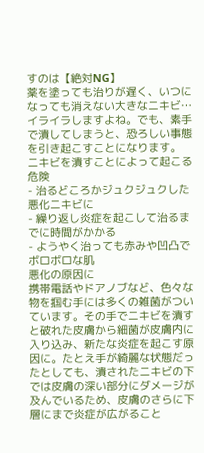すのは【絶対NG】
薬を塗っても治りが遅く、いつになっても消えない大きなニキビ…イライラしますよね。でも、素手で潰してしまうと、恐ろしい事態を引き起こすことになります。
ニキビを潰すことによって起こる危険
- 治るどころかジュクジュクした悪化ニキビに
- 繰り返し炎症を起こして治るまでに時間がかかる
- ようやく治っても赤みや凹凸でボロボロな肌
悪化の原因に
携帯電話やドアノブなど、色々な物を掴む手には多くの雑菌がついています。その手でニキビを潰すと破れた皮膚から細菌が皮膚内に入り込み、新たな炎症を起こす原因に。たとえ手が綺麗な状態だったとしても、潰されたニキビの下では皮膚の深い部分にダメージが及んでいるため、皮膚のさらに下層にまで炎症が広がること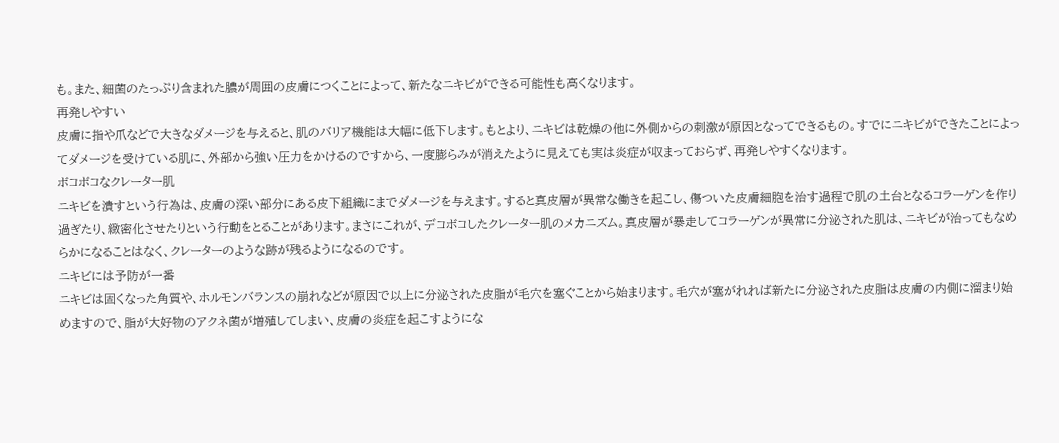も。また、細菌のたっぷり含まれた膿が周囲の皮膚につくことによって、新たなニキビができる可能性も高くなります。
再発しやすい
皮膚に指や爪などで大きなダメージを与えると、肌のバリア機能は大幅に低下します。もとより、ニキビは乾燥の他に外側からの刺激が原因となってできるもの。すでにニキビができたことによってダメージを受けている肌に、外部から強い圧力をかけるのですから、一度膨らみが消えたように見えても実は炎症が収まっておらず、再発しやすくなります。
ボコボコなクレーター肌
ニキビを潰すという行為は、皮膚の深い部分にある皮下組織にまでダメージを与えます。すると真皮層が異常な働きを起こし、傷ついた皮膚細胞を治す過程で肌の土台となるコラーゲンを作り過ぎたり、緻密化させたりという行動をとることがあります。まさにこれが、デコボコしたクレーター肌のメカニズム。真皮層が暴走してコラーゲンが異常に分泌された肌は、ニキビが治ってもなめらかになることはなく、クレーターのような跡が残るようになるのです。
ニキビには予防が一番
ニキビは固くなった角質や、ホルモンバランスの崩れなどが原因で以上に分泌された皮脂が毛穴を塞ぐことから始まります。毛穴が塞がれれば新たに分泌された皮脂は皮膚の内側に溜まり始めますので、脂が大好物のアクネ菌が増殖してしまい、皮膚の炎症を起こすようにな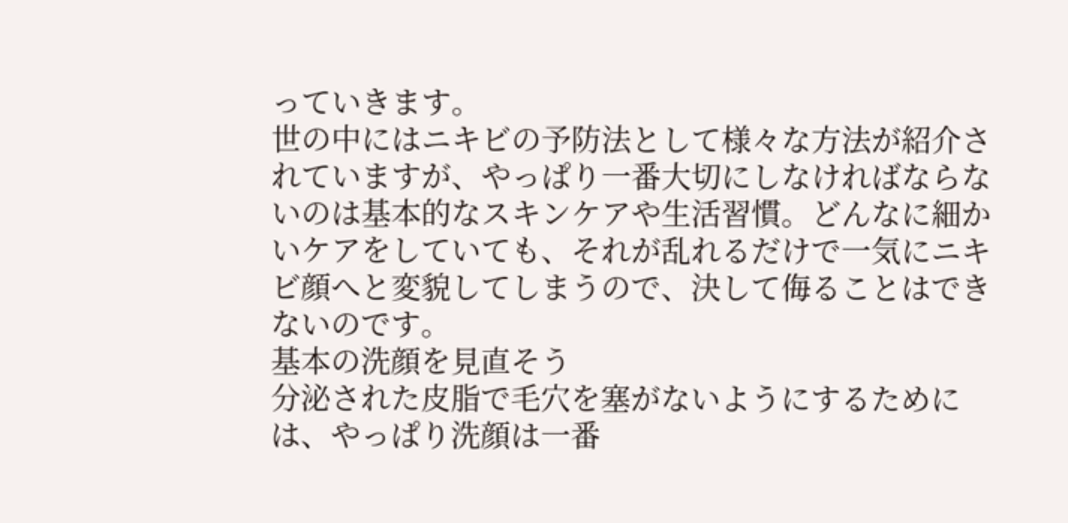っていきます。
世の中にはニキビの予防法として様々な方法が紹介されていますが、やっぱり一番大切にしなければならないのは基本的なスキンケアや生活習慣。どんなに細かいケアをしていても、それが乱れるだけで一気にニキビ顔へと変貌してしまうので、決して侮ることはできないのです。
基本の洗顔を見直そう
分泌された皮脂で毛穴を塞がないようにするためには、やっぱり洗顔は一番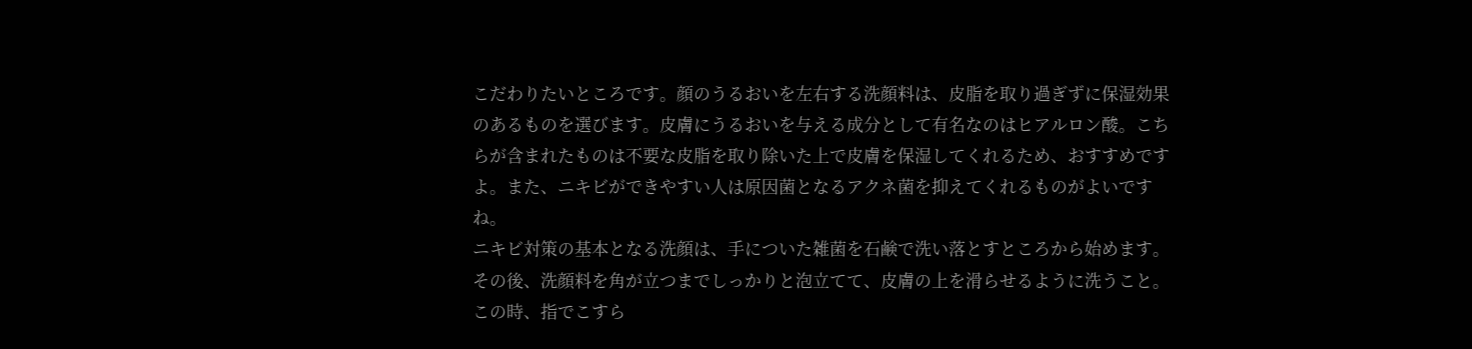こだわりたいところです。顔のうるおいを左右する洗顔料は、皮脂を取り過ぎずに保湿効果のあるものを選びます。皮膚にうるおいを与える成分として有名なのはヒアルロン酸。こちらが含まれたものは不要な皮脂を取り除いた上で皮膚を保湿してくれるため、おすすめですよ。また、ニキビができやすい人は原因菌となるアクネ菌を抑えてくれるものがよいですね。
ニキビ対策の基本となる洗顔は、手についた雑菌を石鹸で洗い落とすところから始めます。その後、洗顔料を角が立つまでしっかりと泡立てて、皮膚の上を滑らせるように洗うこと。この時、指でこすら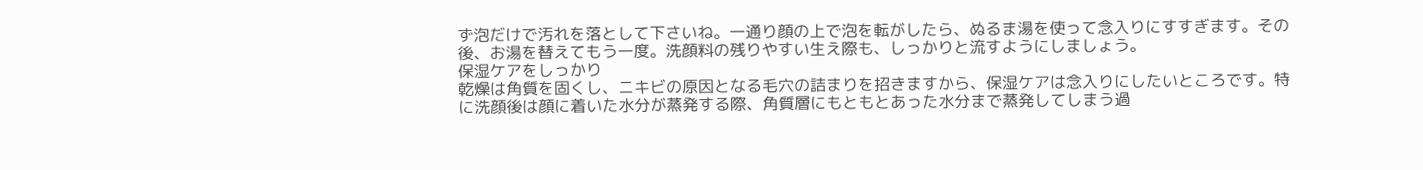ず泡だけで汚れを落として下さいね。一通り顔の上で泡を転がしたら、ぬるま湯を使って念入りにすすぎます。その後、お湯を替えてもう一度。洗顔料の残りやすい生え際も、しっかりと流すようにしましょう。
保湿ケアをしっかり
乾燥は角質を固くし、ニキビの原因となる毛穴の詰まりを招きますから、保湿ケアは念入りにしたいところです。特に洗顔後は顔に着いた水分が蒸発する際、角質層にもともとあった水分まで蒸発してしまう過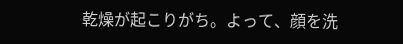乾燥が起こりがち。よって、顔を洗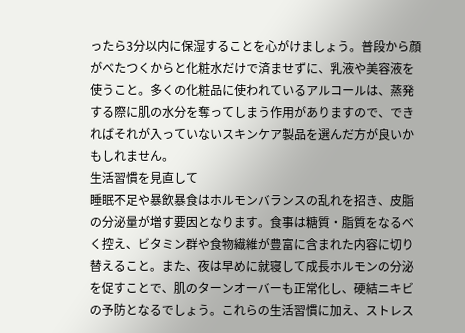ったら3分以内に保湿することを心がけましょう。普段から顔がべたつくからと化粧水だけで済ませずに、乳液や美容液を使うこと。多くの化粧品に使われているアルコールは、蒸発する際に肌の水分を奪ってしまう作用がありますので、できればそれが入っていないスキンケア製品を選んだ方が良いかもしれません。
生活習慣を見直して
睡眠不足や暴飲暴食はホルモンバランスの乱れを招き、皮脂の分泌量が増す要因となります。食事は糖質・脂質をなるべく控え、ビタミン群や食物繊維が豊富に含まれた内容に切り替えること。また、夜は早めに就寝して成長ホルモンの分泌を促すことで、肌のターンオーバーも正常化し、硬結ニキビの予防となるでしょう。これらの生活習慣に加え、ストレス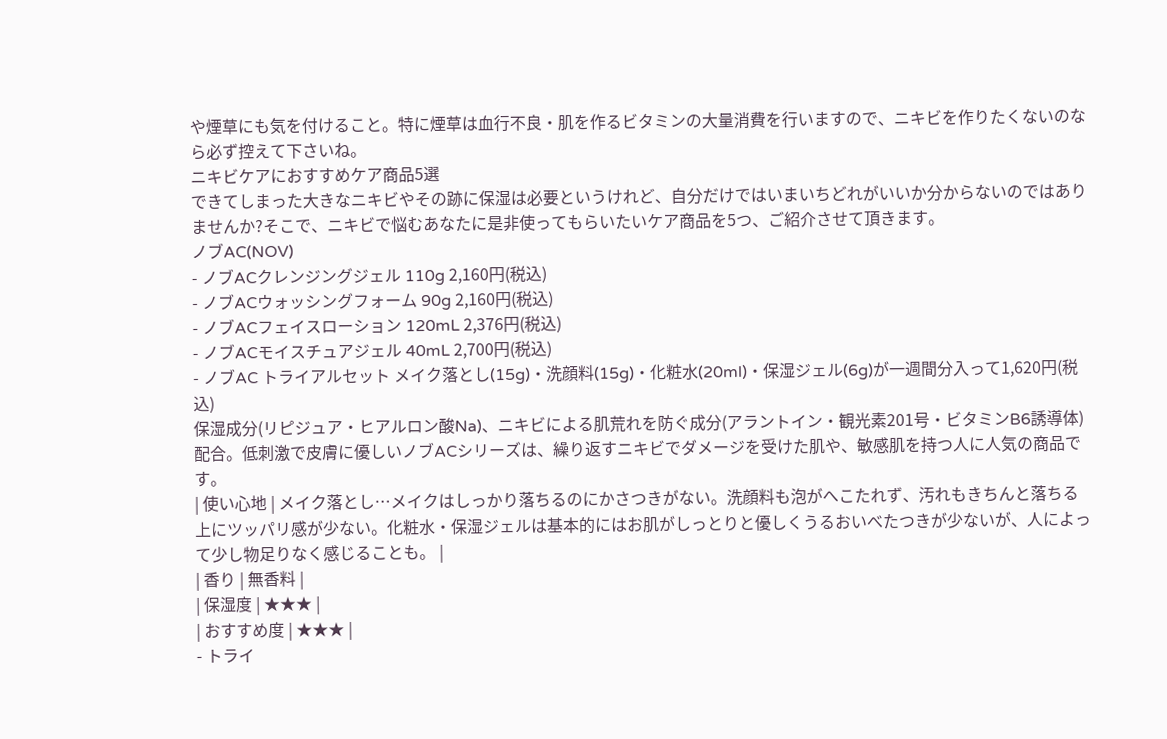や煙草にも気を付けること。特に煙草は血行不良・肌を作るビタミンの大量消費を行いますので、ニキビを作りたくないのなら必ず控えて下さいね。
ニキビケアにおすすめケア商品5選
できてしまった大きなニキビやその跡に保湿は必要というけれど、自分だけではいまいちどれがいいか分からないのではありませんか?そこで、ニキビで悩むあなたに是非使ってもらいたいケア商品を5つ、ご紹介させて頂きます。
ノブAC(NOV)
- ノブACクレンジングジェル 110g 2,160円(税込)
- ノブACウォッシングフォーム 90g 2,160円(税込)
- ノブACフェイスローション 120mL 2,376円(税込)
- ノブACモイスチュアジェル 40mL 2,700円(税込)
- ノブAC トライアルセット メイク落とし(15g)・洗顔料(15g)・化粧水(20ml)・保湿ジェル(6g)が一週間分入って1,620円(税込)
保湿成分(リピジュア・ヒアルロン酸Na)、ニキビによる肌荒れを防ぐ成分(アラントイン・観光素201号・ビタミンB6誘導体)配合。低刺激で皮膚に優しいノブACシリーズは、繰り返すニキビでダメージを受けた肌や、敏感肌を持つ人に人気の商品です。
| 使い心地 | メイク落とし…メイクはしっかり落ちるのにかさつきがない。洗顔料も泡がへこたれず、汚れもきちんと落ちる上にツッパリ感が少ない。化粧水・保湿ジェルは基本的にはお肌がしっとりと優しくうるおいべたつきが少ないが、人によって少し物足りなく感じることも。 |
| 香り | 無香料 |
| 保湿度 | ★★★ |
| おすすめ度 | ★★★ |
- トライ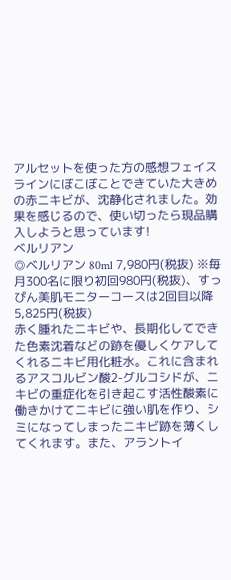アルセットを使った方の感想フェイスラインにぼこぼことできていた大きめの赤ニキビが、沈静化されました。効果を感じるので、使い切ったら現品購入しようと思っています!
ベルリアン
◎ベルリアン 80ml 7,980円(税抜) ※毎月300名に限り初回980円(税抜)、すっぴん美肌モニターコースは2回目以降5,825円(税抜)
赤く腫れたニキビや、長期化してできた色素沈着などの跡を優しくケアしてくれるニキビ用化粧水。これに含まれるアスコルビン酸2-グルコシドが、ニキビの重症化を引き起こす活性酸素に働きかけてニキビに強い肌を作り、シミになってしまったニキビ跡を薄くしてくれます。また、アラントイ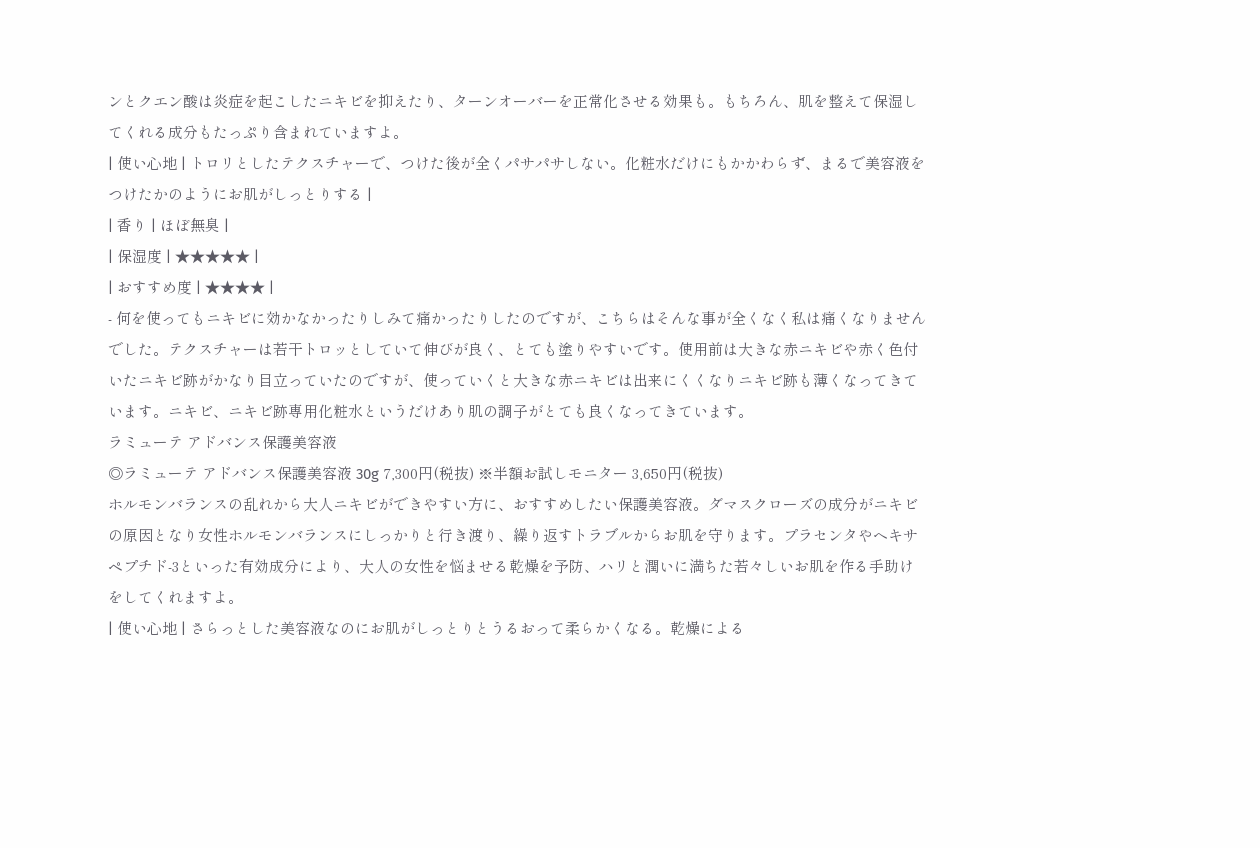ンとクエン酸は炎症を起こしたニキビを抑えたり、ターンオーバーを正常化させる効果も。もちろん、肌を整えて保湿してくれる成分もたっぷり含まれていますよ。
| 使い心地 | トロリとしたテクスチャーで、つけた後が全くパサパサしない。化粧水だけにもかかわらず、まるで美容液をつけたかのようにお肌がしっとりする |
| 香り | ほぼ無臭 |
| 保湿度 | ★★★★★ |
| おすすめ度 | ★★★★ |
- 何を使ってもニキビに効かなかったりしみて痛かったりしたのですが、こちらはそんな事が全くなく私は痛くなりませんでした。テクスチャーは若干トロッとしていて伸びが良く、とても塗りやすいです。使用前は大きな赤ニキビや赤く色付いたニキビ跡がかなり目立っていたのですが、使っていくと大きな赤ニキビは出来にくくなりニキビ跡も薄くなってきています。ニキビ、ニキビ跡専用化粧水というだけあり肌の調子がとても良くなってきています。
ラミューテ アドバンス保護美容液
◎ラミューテ アドバンス保護美容液 30g 7,300円(税抜) ※半額お試しモニター 3,650円(税抜)
ホルモンバランスの乱れから大人ニキビができやすい方に、おすすめしたい保護美容液。ダマスクローズの成分がニキビの原因となり女性ホルモンバランスにしっかりと行き渡り、繰り返すトラブルからお肌を守ります。プラセンタやヘキサペプチド-3といった有効成分により、大人の女性を悩ませる乾燥を予防、ハリと潤いに満ちた若々しいお肌を作る手助けをしてくれますよ。
| 使い心地 | さらっとした美容液なのにお肌がしっとりとうるおって柔らかくなる。乾燥による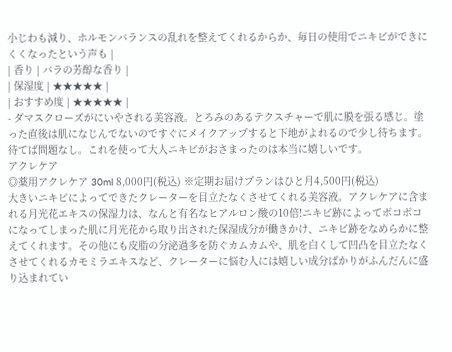小じわも減り、ホルモンバランスの乱れを整えてくれるからか、毎日の使用でニキビができにくくなったという声も |
| 香り | バラの芳醇な香り |
| 保湿度 | ★★★★★ |
| おすすめ度 | ★★★★★ |
- ダマスクローズがにいやされる美容液。とろみのあるテクスチャーで肌に膜を張る感じ。塗った直後は肌になじんでないのですぐにメイクアップすると下地がよれるので少し待ちます。待てば問題なし。これを使って大人ニキビがおさまったのは本当に嬉しいです。
アクレケア
◎薬用アクレケア 30ml 8,000円(税込) ※定期お届けプランはひと月4,500円(税込)
大きいニキビによってできたクレーターを目立たなくさせてくれる美容液。アクレケアに含まれる月光花エキスの保湿力は、なんと有名なヒアルロン酸の10倍!ニキビ跡によってボコボコになってしまった肌に月光花から取り出された保湿成分が働きかけ、ニキビ跡をなめらかに整えてくれます。その他にも皮脂の分泌過多を防ぐカムカムや、肌を白くして凹凸を目立たなくさせてくれるカモミラエキスなど、クレーターに悩む人には嬉しい成分ばかりがふんだんに盛り込まれてい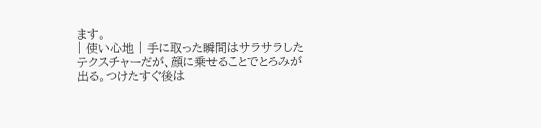ます。
| 使い心地 | 手に取った瞬間はサラサラしたテクスチャーだが、顔に乗せることでとろみが出る。つけたすぐ後は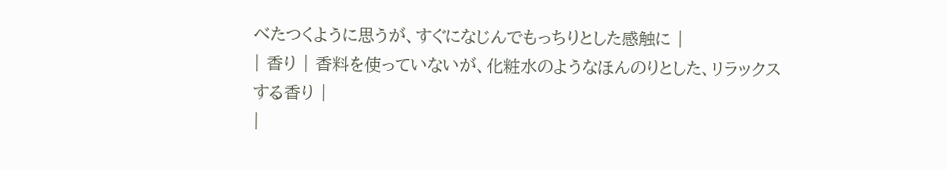べたつくように思うが、すぐになじんでもっちりとした感触に |
| 香り | 香料を使っていないが、化粧水のようなほんのりとした、リラックスする香り |
|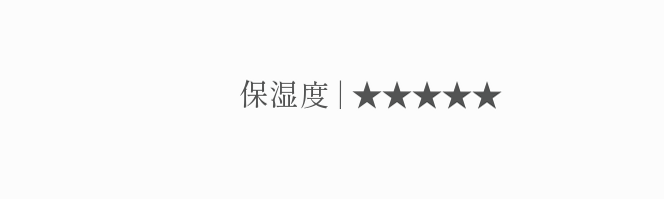保湿度 | ★★★★★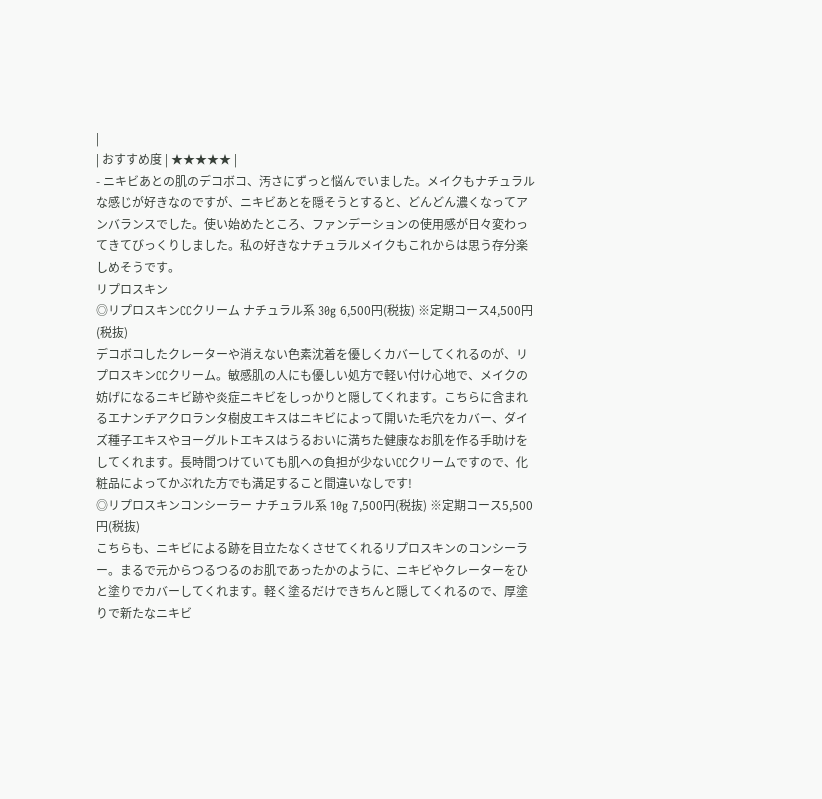|
| おすすめ度 | ★★★★★ |
- ニキビあとの肌のデコボコ、汚さにずっと悩んでいました。メイクもナチュラルな感じが好きなのですが、ニキビあとを隠そうとすると、どんどん濃くなってアンバランスでした。使い始めたところ、ファンデーションの使用感が日々変わってきてびっくりしました。私の好きなナチュラルメイクもこれからは思う存分楽しめそうです。
リプロスキン
◎リプロスキンCCクリーム ナチュラル系 30g 6,500円(税抜) ※定期コース4,500円(税抜)
デコボコしたクレーターや消えない色素沈着を優しくカバーしてくれるのが、リプロスキンCCクリーム。敏感肌の人にも優しい処方で軽い付け心地で、メイクの妨げになるニキビ跡や炎症ニキビをしっかりと隠してくれます。こちらに含まれるエナンチアクロランタ樹皮エキスはニキビによって開いた毛穴をカバー、ダイズ種子エキスやヨーグルトエキスはうるおいに満ちた健康なお肌を作る手助けをしてくれます。長時間つけていても肌への負担が少ないCCクリームですので、化粧品によってかぶれた方でも満足すること間違いなしです!
◎リプロスキンコンシーラー ナチュラル系 10g 7,500円(税抜) ※定期コース5,500円(税抜)
こちらも、ニキビによる跡を目立たなくさせてくれるリプロスキンのコンシーラー。まるで元からつるつるのお肌であったかのように、ニキビやクレーターをひと塗りでカバーしてくれます。軽く塗るだけできちんと隠してくれるので、厚塗りで新たなニキビ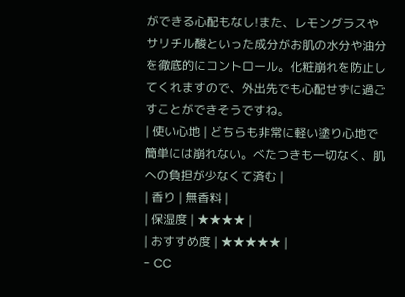ができる心配もなし!また、レモングラスやサリチル酸といった成分がお肌の水分や油分を徹底的にコントロール。化粧崩れを防止してくれますので、外出先でも心配せずに過ごすことができそうですね。
| 使い心地 | どちらも非常に軽い塗り心地で簡単には崩れない。べたつきも一切なく、肌への負担が少なくて済む |
| 香り | 無香料 |
| 保湿度 | ★★★★ |
| おすすめ度 | ★★★★★ |
- CC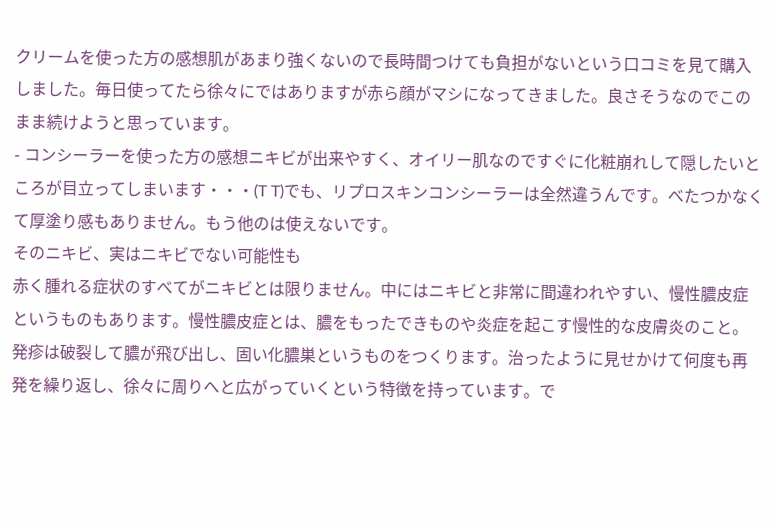クリームを使った方の感想肌があまり強くないので長時間つけても負担がないという口コミを見て購入しました。毎日使ってたら徐々にではありますが赤ら顔がマシになってきました。良さそうなのでこのまま続けようと思っています。
- コンシーラーを使った方の感想ニキビが出来やすく、オイリー肌なのですぐに化粧崩れして隠したいところが目立ってしまいます・・・(T T)でも、リプロスキンコンシーラーは全然違うんです。べたつかなくて厚塗り感もありません。もう他のは使えないです。
そのニキビ、実はニキビでない可能性も
赤く腫れる症状のすべてがニキビとは限りません。中にはニキビと非常に間違われやすい、慢性膿皮症というものもあります。慢性膿皮症とは、膿をもったできものや炎症を起こす慢性的な皮膚炎のこと。発疹は破裂して膿が飛び出し、固い化膿巣というものをつくります。治ったように見せかけて何度も再発を繰り返し、徐々に周りへと広がっていくという特徴を持っています。で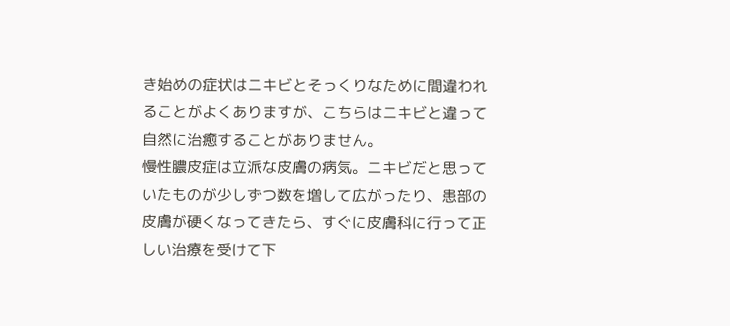き始めの症状はニキビとそっくりなために間違われることがよくありますが、こちらはニキビと違って自然に治癒することがありません。
慢性膿皮症は立派な皮膚の病気。ニキビだと思っていたものが少しずつ数を増して広がったり、患部の皮膚が硬くなってきたら、すぐに皮膚科に行って正しい治療を受けて下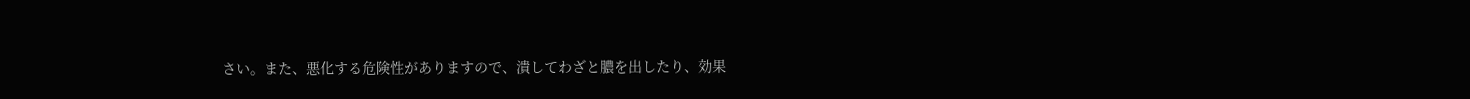さい。また、悪化する危険性がありますので、潰してわざと膿を出したり、効果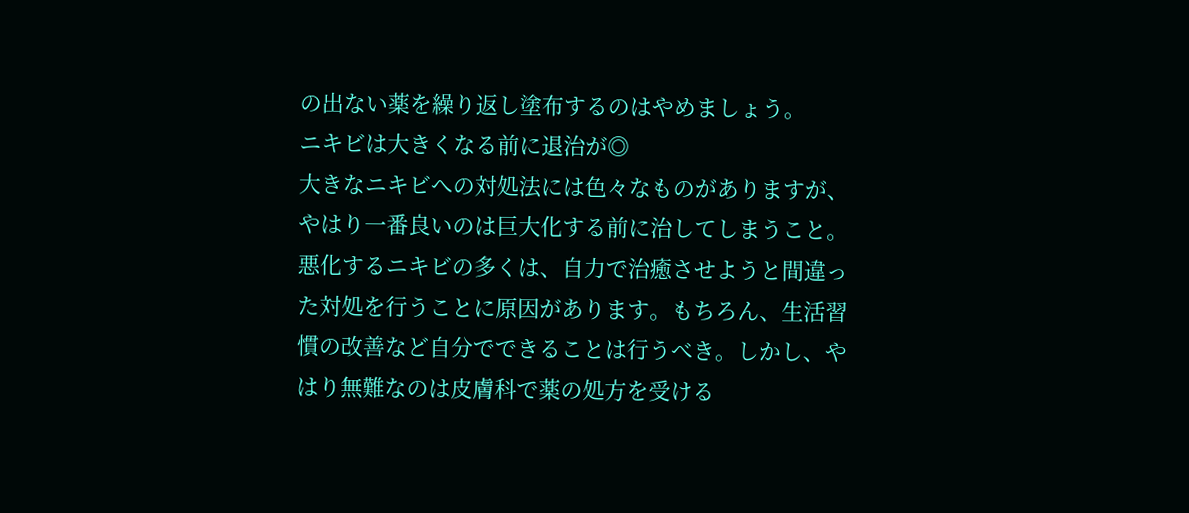の出ない薬を繰り返し塗布するのはやめましょう。
ニキビは大きくなる前に退治が◎
大きなニキビへの対処法には色々なものがありますが、やはり一番良いのは巨大化する前に治してしまうこと。悪化するニキビの多くは、自力で治癒させようと間違った対処を行うことに原因があります。もちろん、生活習慣の改善など自分でできることは行うべき。しかし、やはり無難なのは皮膚科で薬の処方を受ける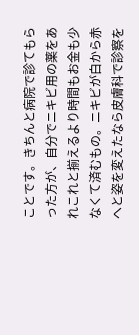ことです。きちんと病院で診てもらった方が、自分でニキビ用の薬をあれこれと揃えるより時間もお金も少なくて済むもの。ニキビが白から赤へと姿を変えたなら皮膚科で診察を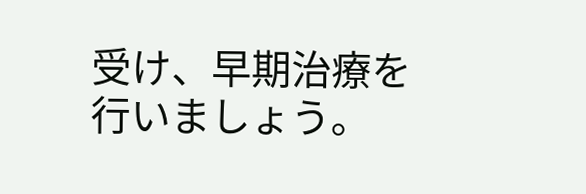受け、早期治療を行いましょう。